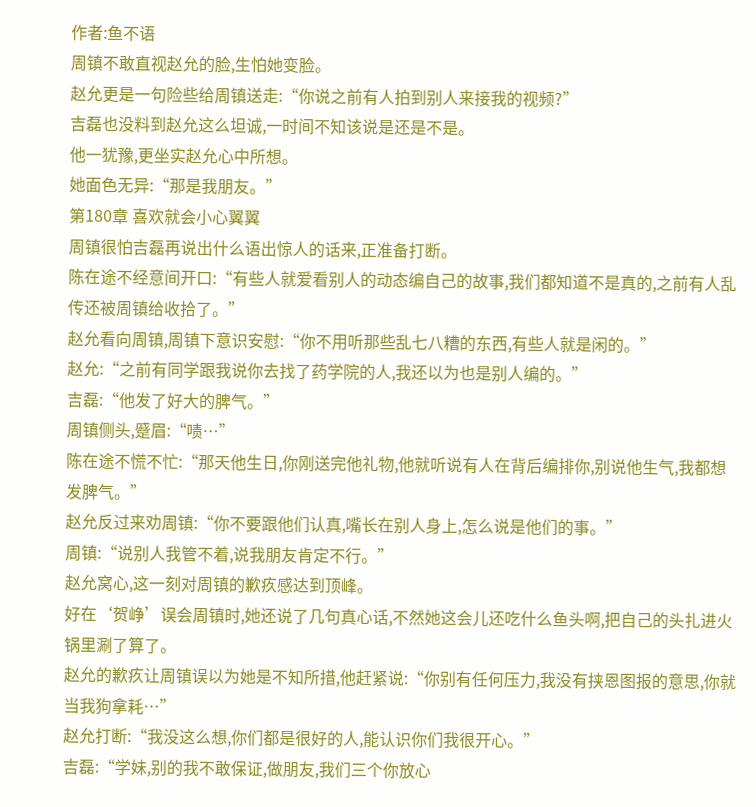作者:鱼不语
周镇不敢直视赵允的脸,生怕她变脸。
赵允更是一句险些给周镇送走:“你说之前有人拍到别人来接我的视频?”
吉磊也没料到赵允这么坦诚,一时间不知该说是还是不是。
他一犹豫,更坐实赵允心中所想。
她面色无异:“那是我朋友。”
第180章 喜欢就会小心翼翼
周镇很怕吉磊再说出什么语出惊人的话来,正准备打断。
陈在途不经意间开口:“有些人就爱看别人的动态编自己的故事,我们都知道不是真的,之前有人乱传还被周镇给收拾了。”
赵允看向周镇,周镇下意识安慰:“你不用听那些乱七八糟的东西,有些人就是闲的。”
赵允:“之前有同学跟我说你去找了药学院的人,我还以为也是别人编的。”
吉磊:“他发了好大的脾气。”
周镇侧头,蹙眉:“啧…”
陈在途不慌不忙:“那天他生日,你刚送完他礼物,他就听说有人在背后编排你,别说他生气,我都想发脾气。”
赵允反过来劝周镇:“你不要跟他们认真,嘴长在别人身上,怎么说是他们的事。”
周镇:“说别人我管不着,说我朋友肯定不行。”
赵允窝心,这一刻对周镇的歉疚感达到顶峰。
好在‘贺峥’误会周镇时,她还说了几句真心话,不然她这会儿还吃什么鱼头啊,把自己的头扎进火锅里涮了算了。
赵允的歉疚让周镇误以为她是不知所措,他赶紧说:“你别有任何压力,我没有挟恩图报的意思,你就当我狗拿耗…”
赵允打断:“我没这么想,你们都是很好的人,能认识你们我很开心。”
吉磊:“学妹,别的我不敢保证,做朋友,我们三个你放心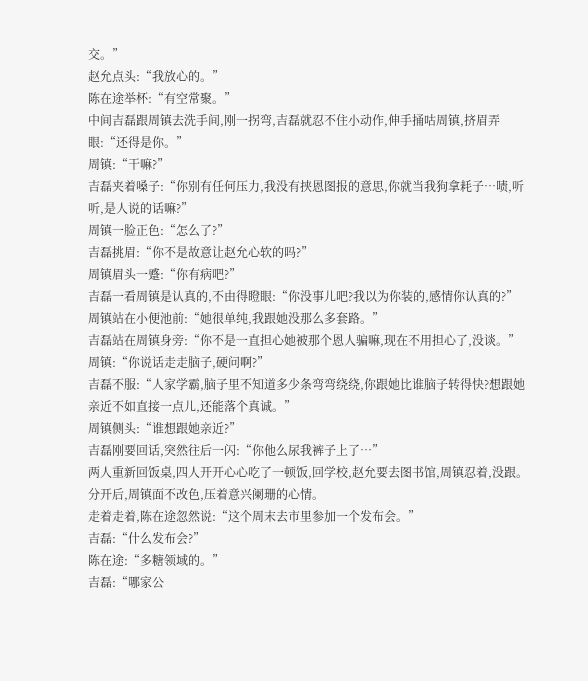交。”
赵允点头:“我放心的。”
陈在途举杯:“有空常聚。”
中间吉磊跟周镇去洗手间,刚一拐弯,吉磊就忍不住小动作,伸手捅咕周镇,挤眉弄眼:“还得是你。”
周镇:“干嘛?”
吉磊夹着嗓子:“你别有任何压力,我没有挟恩图报的意思,你就当我狗拿耗子…啧,听听,是人说的话嘛?”
周镇一脸正色:“怎么了?”
吉磊挑眉:“你不是故意让赵允心软的吗?”
周镇眉头一蹙:“你有病吧?”
吉磊一看周镇是认真的,不由得瞪眼:“你没事儿吧?我以为你装的,感情你认真的?”
周镇站在小便池前:“她很单纯,我跟她没那么多套路。”
吉磊站在周镇身旁:“你不是一直担心她被那个恩人骗嘛,现在不用担心了,没谈。”
周镇:“你说话走走脑子,硬问啊?”
吉磊不服:“人家学霸,脑子里不知道多少条弯弯绕绕,你跟她比谁脑子转得快?想跟她亲近不如直接一点儿,还能落个真诚。”
周镇侧头:“谁想跟她亲近?”
吉磊刚要回话,突然往后一闪:“你他么尿我裤子上了…”
两人重新回饭桌,四人开开心心吃了一顿饭,回学校,赵允要去图书馆,周镇忍着,没跟。
分开后,周镇面不改色,压着意兴阑珊的心情。
走着走着,陈在途忽然说:“这个周末去市里参加一个发布会。”
吉磊:“什么发布会?”
陈在途:“多糖领域的。”
吉磊:“哪家公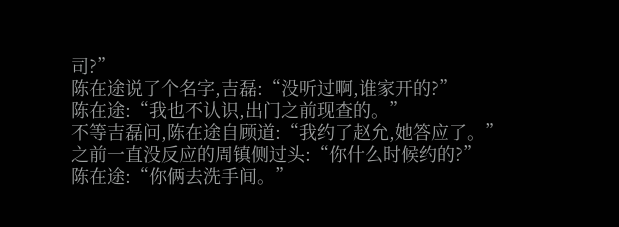司?”
陈在途说了个名字,吉磊:“没听过啊,谁家开的?”
陈在途:“我也不认识,出门之前现查的。”
不等吉磊问,陈在途自顾道:“我约了赵允,她答应了。”
之前一直没反应的周镇侧过头:“你什么时候约的?”
陈在途:“你俩去洗手间。”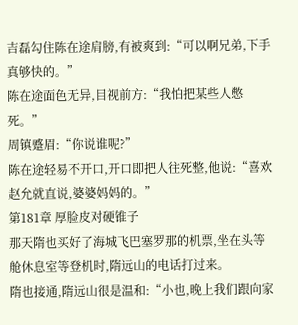吉磊勾住陈在途肩膀,有被爽到:“可以啊兄弟,下手真够快的。”
陈在途面色无异,目视前方:“我怕把某些人憋死。”
周镇蹙眉:“你说谁呢?”
陈在途轻易不开口,开口即把人往死整,他说:“喜欢赵允就直说,婆婆妈妈的。”
第181章 厚脸皮对硬锥子
那天隋也买好了海城飞巴塞罗那的机票,坐在头等舱休息室等登机时,隋远山的电话打过来。
隋也接通,隋远山很是温和:“小也,晚上我们跟向家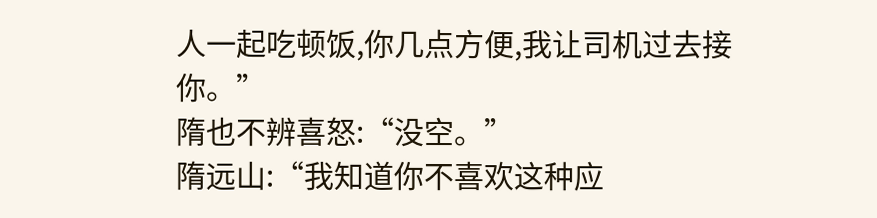人一起吃顿饭,你几点方便,我让司机过去接你。”
隋也不辨喜怒:“没空。”
隋远山:“我知道你不喜欢这种应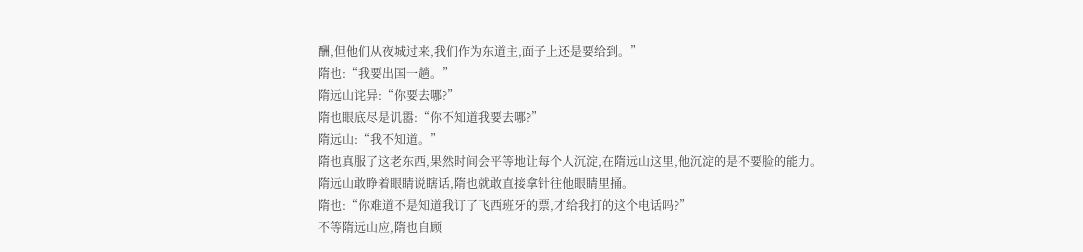酬,但他们从夜城过来,我们作为东道主,面子上还是要给到。”
隋也:“我要出国一趟。”
隋远山诧异:“你要去哪?”
隋也眼底尽是讥嚣:“你不知道我要去哪?”
隋远山:“我不知道。”
隋也真服了这老东西,果然时间会平等地让每个人沉淀,在隋远山这里,他沉淀的是不要脸的能力。
隋远山敢睁着眼睛说瞎话,隋也就敢直接拿针往他眼睛里捅。
隋也:“你难道不是知道我订了飞西班牙的票,才给我打的这个电话吗?”
不等隋远山应,隋也自顾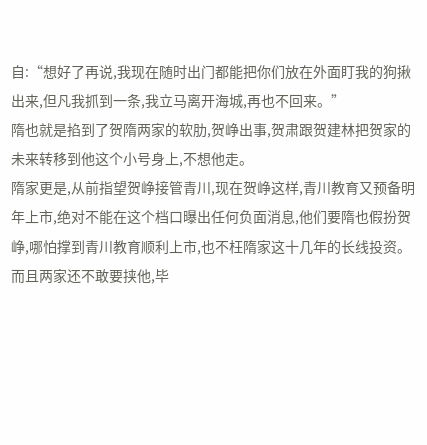自:“想好了再说,我现在随时出门都能把你们放在外面盯我的狗揪出来,但凡我抓到一条,我立马离开海城,再也不回来。”
隋也就是掐到了贺隋两家的软肋,贺峥出事,贺肃跟贺建林把贺家的未来转移到他这个小号身上,不想他走。
隋家更是,从前指望贺峥接管青川,现在贺峥这样,青川教育又预备明年上市,绝对不能在这个档口曝出任何负面消息,他们要隋也假扮贺峥,哪怕撑到青川教育顺利上市,也不枉隋家这十几年的长线投资。
而且两家还不敢要挟他,毕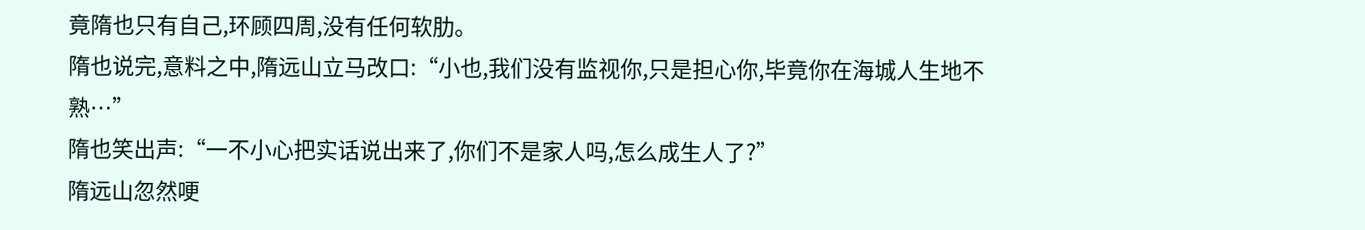竟隋也只有自己,环顾四周,没有任何软肋。
隋也说完,意料之中,隋远山立马改口:“小也,我们没有监视你,只是担心你,毕竟你在海城人生地不熟…”
隋也笑出声:“一不小心把实话说出来了,你们不是家人吗,怎么成生人了?”
隋远山忽然哽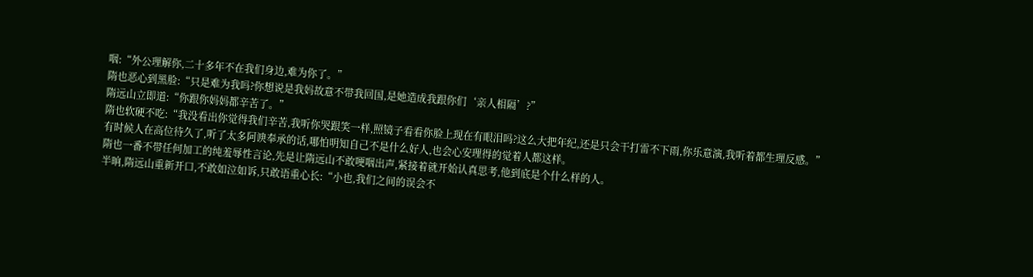咽:“外公理解你,二十多年不在我们身边,难为你了。”
隋也恶心到黑脸:“只是难为我吗?你想说是我妈故意不带我回国,是她造成我跟你们‘亲人相隔’?”
隋远山立即道:“你跟你妈妈都辛苦了。”
隋也软硬不吃:“我没看出你觉得我们辛苦,我听你哭跟笑一样,照镜子看看你脸上现在有眼泪吗?这么大把年纪,还是只会干打雷不下雨,你乐意演,我听着都生理反感。”
有时候人在高位待久了,听了太多阿谀奉承的话,哪怕明知自己不是什么好人,也会心安理得的觉着人都这样。
隋也一番不带任何加工的纯羞辱性言论,先是让隋远山不敢哽咽出声,紧接着就开始认真思考,他到底是个什么样的人。
半晌,隋远山重新开口,不敢如泣如诉,只敢语重心长:“小也,我们之间的误会不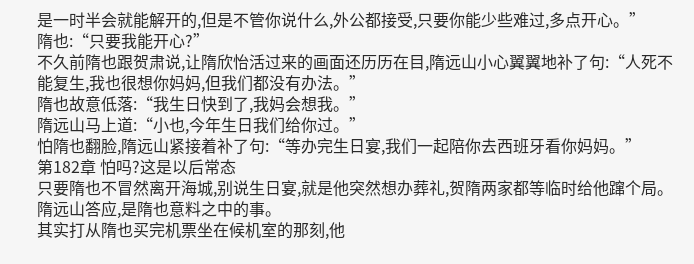是一时半会就能解开的,但是不管你说什么,外公都接受,只要你能少些难过,多点开心。”
隋也:“只要我能开心?”
不久前隋也跟贺肃说,让隋欣怡活过来的画面还历历在目,隋远山小心翼翼地补了句:“人死不能复生,我也很想你妈妈,但我们都没有办法。”
隋也故意低落:“我生日快到了,我妈会想我。”
隋远山马上道:“小也,今年生日我们给你过。”
怕隋也翻脸,隋远山紧接着补了句:“等办完生日宴,我们一起陪你去西班牙看你妈妈。”
第182章 怕吗?这是以后常态
只要隋也不冒然离开海城,别说生日宴,就是他突然想办葬礼,贺隋两家都等临时给他蹿个局。
隋远山答应,是隋也意料之中的事。
其实打从隋也买完机票坐在候机室的那刻,他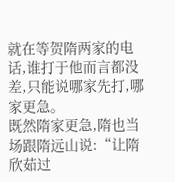就在等贺隋两家的电话,谁打于他而言都没差,只能说哪家先打,哪家更急。
既然隋家更急,隋也当场跟隋远山说:“让隋欣茹过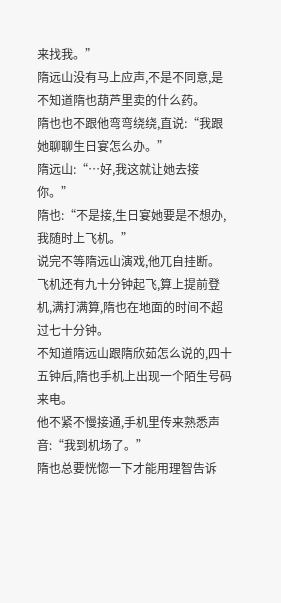来找我。”
隋远山没有马上应声,不是不同意,是不知道隋也葫芦里卖的什么药。
隋也也不跟他弯弯绕绕,直说:“我跟她聊聊生日宴怎么办。”
隋远山:“…好,我这就让她去接你。”
隋也:“不是接,生日宴她要是不想办,我随时上飞机。”
说完不等隋远山演戏,他兀自挂断。
飞机还有九十分钟起飞,算上提前登机,满打满算,隋也在地面的时间不超过七十分钟。
不知道隋远山跟隋欣茹怎么说的,四十五钟后,隋也手机上出现一个陌生号码来电。
他不紧不慢接通,手机里传来熟悉声音:“我到机场了。”
隋也总要恍惚一下才能用理智告诉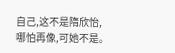自己,这不是隋欣怡,哪怕再像,可她不是。